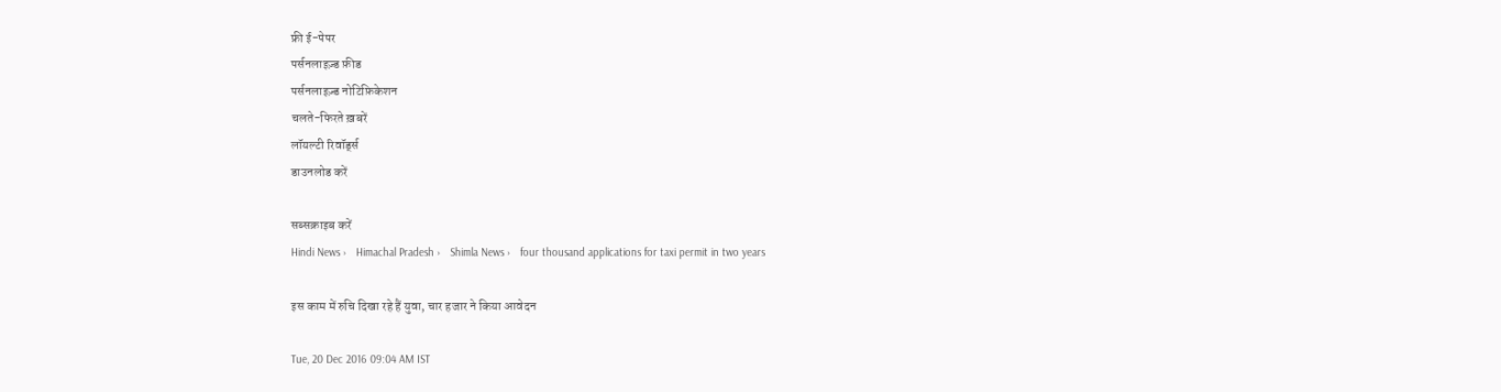फ्री ई-पेपर
पर्सनलाइज़्ड फ़ीड
पर्सनलाइज़्ड नोटिफ़िकेशन
चलते-फिरते ख़बरें
लॉयल्टी रिवॉर्ड्स
डाउनलोड करें

सब्सक्राइब करें
Hindi News ›   Himachal Pradesh ›   Shimla News ›   four thousand applications for taxi permit in two years

इस काम में रुचि दिखा रहे हैं युवा, चार हजार ने किया आवेदन

Tue, 20 Dec 2016 09:04 AM IST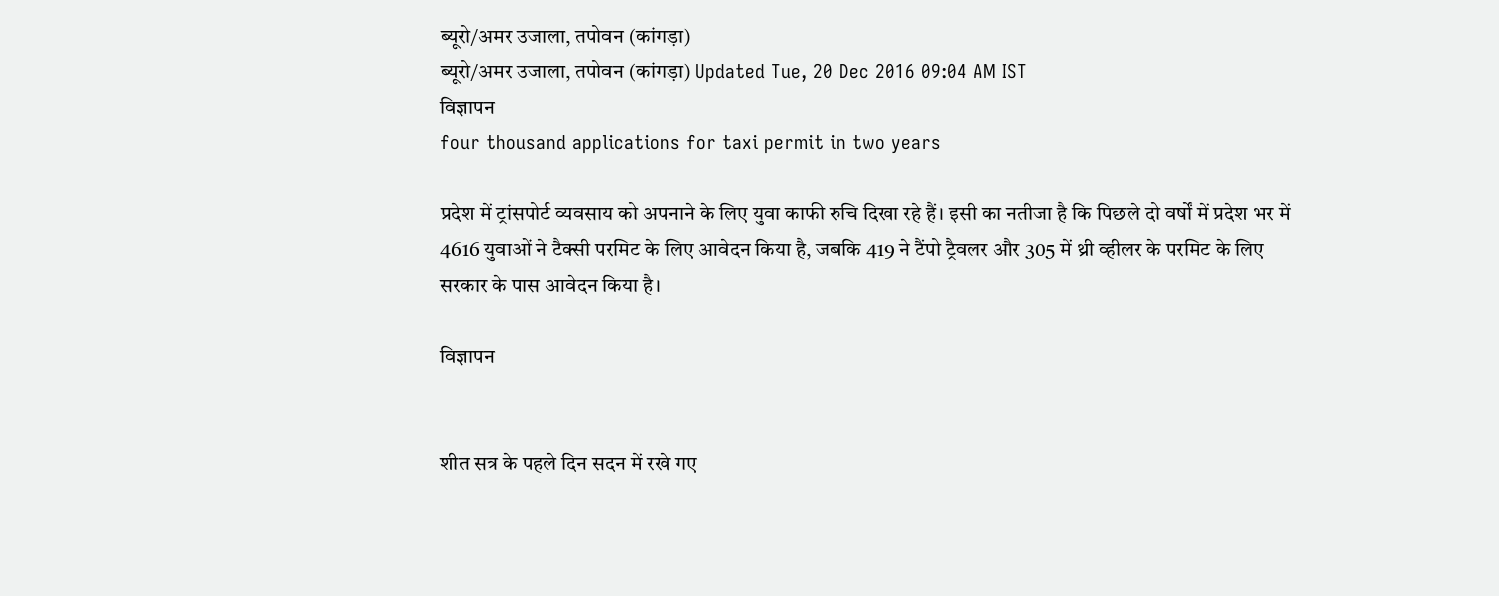ब्यूरो/अमर उजाला, तपोवन (कांगड़ा)
ब्यूरो/अमर उजाला, तपोवन (कांगड़ा) Updated Tue, 20 Dec 2016 09:04 AM IST
विज्ञापन
four thousand applications for taxi permit in two years

प्रदेश में ट्रांसपोर्ट व्यवसाय को अपनाने के लिए युवा काफी रुचि दिखा रहे हैं। इसी का नतीजा है कि पिछले दो वर्षों में प्रदेश भर में 4616 युवाओं ने टैक्सी परमिट के लिए आवेदन किया है, जबकि 419 ने टैंपो ट्रैवलर और 305 में थ्री व्हीलर के परमिट के लिए सरकार के पास आवेदन किया है।

विज्ञापन


शीत सत्र के पहले दिन सदन में रखे गए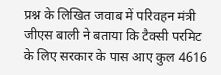प्रश्न के लिखित जवाब में परिवहन मंत्री जीएस बाली ने बताया कि टैक्सी परमिट के लिए सरकार के पास आए कुल 4616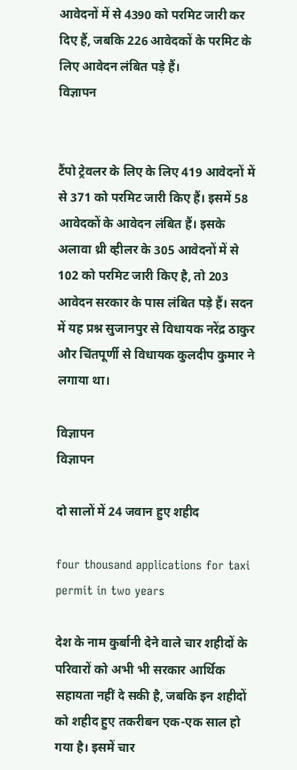आवेदनों में से 4390 को परमिट जारी कर दिए हैं, जबकि 226 आवेदकों के परमिट के लिए आवेदन लंबित पड़े हैं।
विज्ञापन


टैंपो ट्रेवलर के लिए के लिए 419 आवेदनों में से 371 को परमिट जारी किए हैं। इसमें 58 आवेदकों के आवेदन लंबित हैं। इसके अलावा थ्री व्हीलर के 305 आवेदनों में से 102 को परमिट जारी किए है, तो 203 आवेदन सरकार के पास लंबित पड़े हैं। सदन में यह प्रश्न सुजानपुर से विधायक नरेंद्र ठाकुर और चिंतपूर्णी से विधायक कुलदीप कुमार ने लगाया था।

विज्ञापन
विज्ञापन

दो सालों में 24 जवान हुए शहीद

four thousand applications for taxi permit in two years

देश के नाम कुर्बानी देने वाले चार शहीदों के परिवारों को अभी भी सरकार आर्थिक सहायता नहीं दे सकी है, जबकि इन शहीदों को शहीद हुए तकरीबन एक-एक साल हो गया है। इसमें चार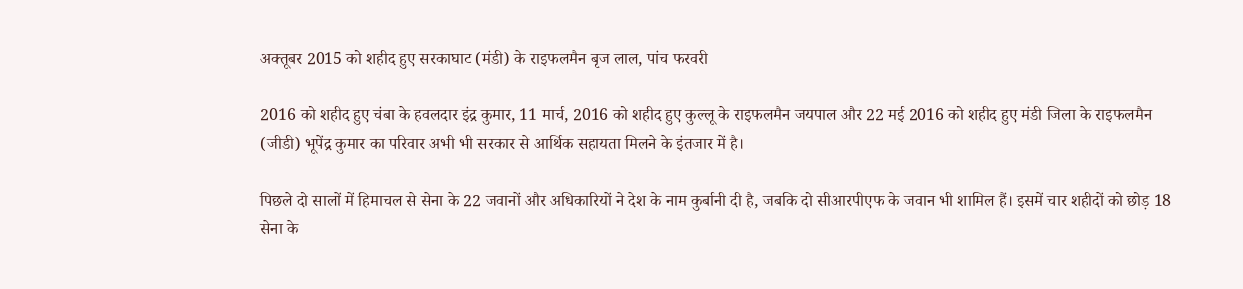अक्तूबर 2015 को शहीद हुए सरकाघाट (मंडी) के राइफलमैन बृज लाल, पांच फरवरी

2016 को शहीद हुए चंबा के हवलदार इंद्र कुमार, 11 मार्च, 2016 को शहीद हुए कुल्लू के राइफलमैन जयपाल और 22 मई 2016 को शहीद हुए मंडी जिला के राइफलमैन (जीडी) भूपेंद्र कुमार का परिवार अभी भी सरकार से आर्थिक सहायता मिलने के इंतजार में है।

पिछले दो सालों में हिमाचल से सेना के 22 जवानों और अधिकारियों ने देश के नाम कुर्बानी दी है, जबकि दो सीआरपीएफ के जवान भी शामिल हैं। इसमें चार शहीदों को छोड़ 18 सेना के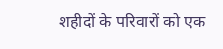शहीदों के परिवारों को एक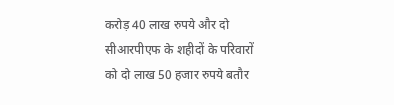करोड़ 40 लाख रुपये और दो सीआरपीएफ के शहीदों के परिवारों को दो लाख 50 हजार रुपये बतौर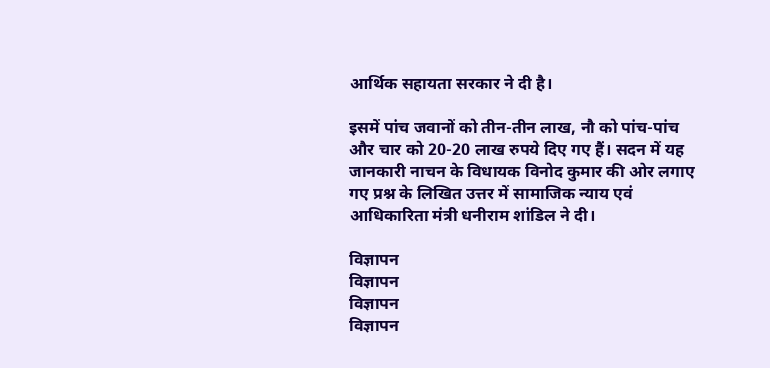आर्थिक सहायता सरकार ने दी है।

इसमें पांच जवानों को तीन-तीन लाख, नौ को पांच-पांच और चार को 20-20 लाख रुपये दिए गए हैं। सदन में यह जानकारी नाचन के विधायक विनोद कुमार की ओर लगाए गए प्रश्न के लिखित उत्तर में सामाजिक न्याय एवं आधिकारिता मंत्री धनीराम शांडिल ने दी।

विज्ञापन
विज्ञापन
विज्ञापन
विज्ञापन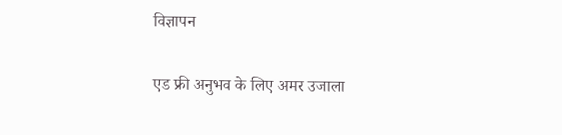विज्ञापन

एड फ्री अनुभव के लिए अमर उजाला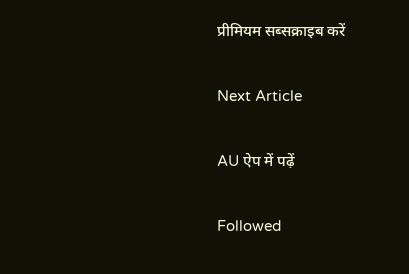प्रीमियम सब्सक्राइब करें

Next Article

AU ऐप में पढ़ें

Followed